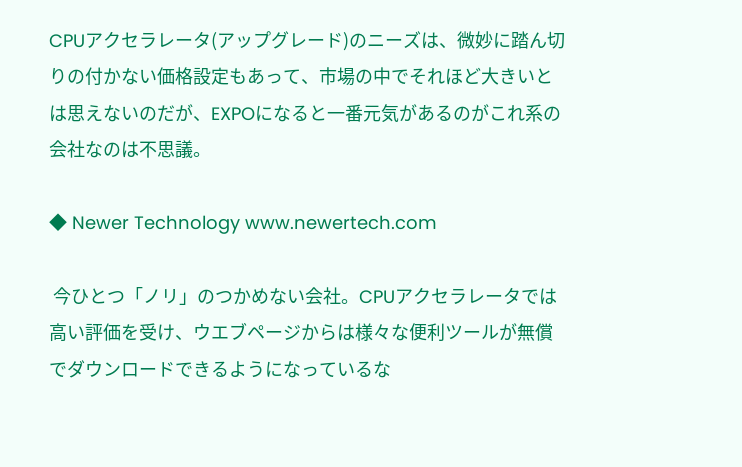CPUアクセラレータ(アップグレード)のニーズは、微妙に踏ん切りの付かない価格設定もあって、市場の中でそれほど大きいとは思えないのだが、EXPOになると一番元気があるのがこれ系の会社なのは不思議。

◆ Newer Technology www.newertech.com

 今ひとつ「ノリ」のつかめない会社。CPUアクセラレータでは高い評価を受け、ウエブページからは様々な便利ツールが無償でダウンロードできるようになっているな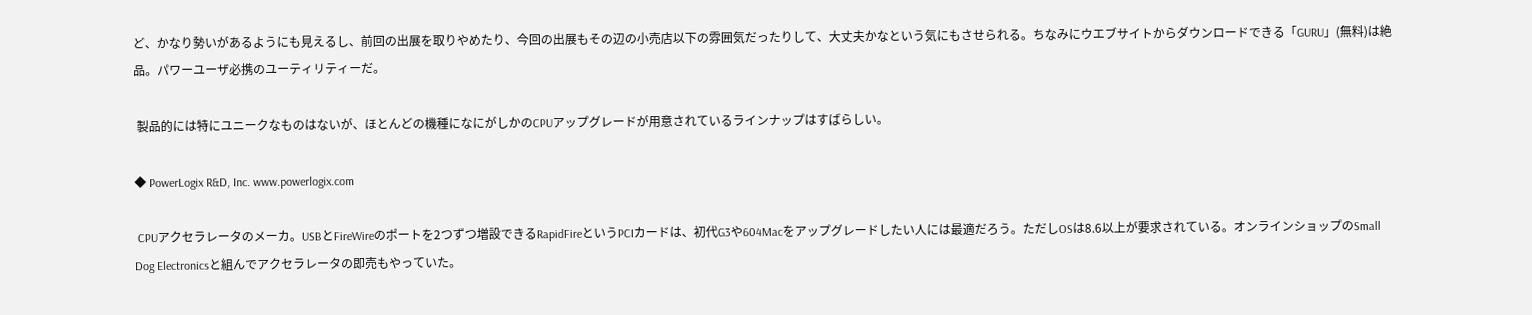ど、かなり勢いがあるようにも見えるし、前回の出展を取りやめたり、今回の出展もその辺の小売店以下の雰囲気だったりして、大丈夫かなという気にもさせられる。ちなみにウエブサイトからダウンロードできる「GURU」(無料)は絶品。パワーユーザ必携のユーティリティーだ。

 製品的には特にユニークなものはないが、ほとんどの機種になにがしかのCPUアップグレードが用意されているラインナップはすばらしい。

◆ PowerLogix R&D, Inc. www.powerlogix.com

 CPUアクセラレータのメーカ。USBとFireWireのポートを2つずつ増設できるRapidFireというPCIカードは、初代G3や604Macをアップグレードしたい人には最適だろう。ただしOSは8.6以上が要求されている。オンラインショップのSmall Dog Electronicsと組んでアクセラレータの即売もやっていた。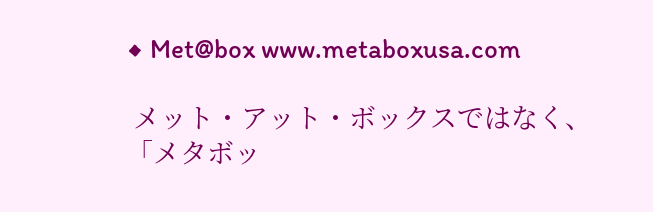◆ Met@box www.metaboxusa.com

 メット・アット・ボックスではなく、「メタボッ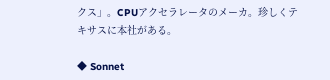クス」。CPUアクセラレータのメーカ。珍しくテキサスに本社がある。

◆ Sonnet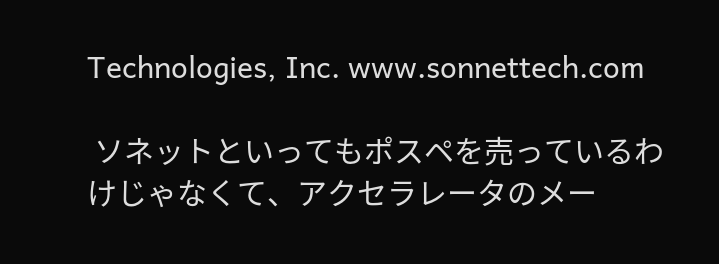Technologies, Inc. www.sonnettech.com

 ソネットといってもポスペを売っているわけじゃなくて、アクセラレータのメー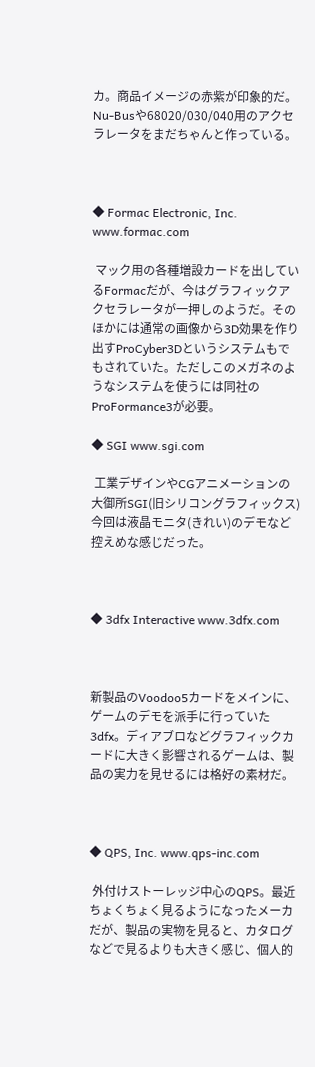カ。商品イメージの赤紫が印象的だ。Nu-Busや68020/030/040用のアクセラレータをまだちゃんと作っている。



◆ Formac Electronic, Inc. www.formac.com

 マック用の各種増設カードを出しているFormacだが、今はグラフィックアクセラレータが一押しのようだ。そのほかには通常の画像から3D効果を作り出すProCyber3Dというシステムもでもされていた。ただしこのメガネのようなシステムを使うには同社のProFormance3が必要。

◆ SGI www.sgi.com

 工業デザインやCGアニメーションの大御所SGI(旧シリコングラフィックス)今回は液晶モニタ(きれい)のデモなど控えめな感じだった。



◆ 3dfx Interactive www.3dfx.com



新製品のVoodoo5カードをメインに、ゲームのデモを派手に行っていた3dfx。ディアブロなどグラフィックカードに大きく影響されるゲームは、製品の実力を見せるには格好の素材だ。



◆ QPS, Inc. www.qps-inc.com

 外付けストーレッジ中心のQPS。最近ちょくちょく見るようになったメーカだが、製品の実物を見ると、カタログなどで見るよりも大きく感じ、個人的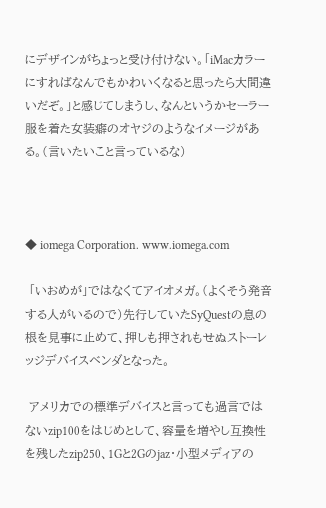にデザインがちょっと受け付けない。「iMacカラーにすればなんでもかわいくなると思ったら大間違いだぞ。」と感じてしまうし、なんというかセーラー服を着た女装癖のオヤジのようなイメージがある。(言いたいこと言っているな)



◆ iomega Corporation. www.iomega.com

 「いおめが」ではなくてアイオメガ。(よくそう発音する人がいるので)先行していたSyQuestの息の根を見事に止めて、押しも押されもせぬストーレッジデバイスベンダとなった。

 アメリカでの標準デバイスと言っても過言ではないzip100をはじめとして、容量を増やし互換性を残したzip250、1Gと2Gのjaz・小型メディアの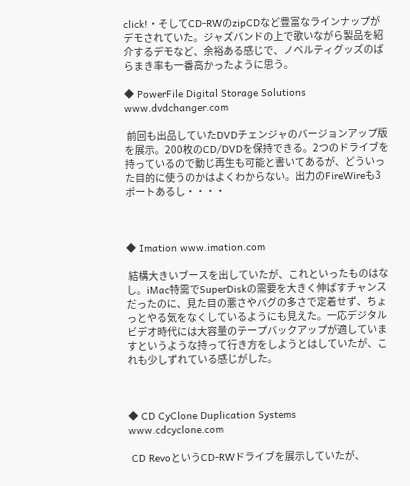click!・そしてCD-RWのzipCDなど豊富なラインナップがデモされていた。ジャズバンドの上で歌いながら製品を紹介するデモなど、余裕ある感じで、ノベルティグッズのばらまき率も一番高かったように思う。

◆ PowerFile Digital Storage Solutions www.dvdchanger.com

 前回も出品していたDVDチェンジャのバージョンアップ版を展示。200枚のCD/DVDを保持できる。2つのドライブを持っているので動じ再生も可能と書いてあるが、どういった目的に使うのかはよくわからない。出力のFireWireも3ポートあるし・・・・



◆ Imation www.imation.com

 結構大きいブースを出していたが、これといったものはなし。iMac特需でSuperDiskの需要を大きく伸ばすチャンスだったのに、見た目の悪さやバグの多さで定着せず、ちょっとやる気をなくしているようにも見えた。一応デジタルビデオ時代には大容量のテープバックアップが適していますというような持って行き方をしようとはしていたが、これも少しずれている感じがした。



◆ CD CyClone Duplication Systems www.cdcyclone.com

 CD RevoというCD-RWドライブを展示していたが、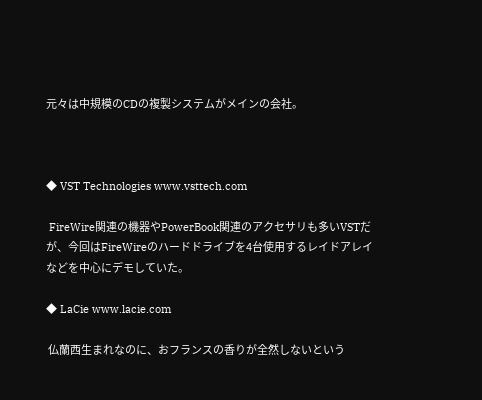元々は中規模のCDの複製システムがメインの会社。



◆ VST Technologies www.vsttech.com

 FireWire関連の機器やPowerBook関連のアクセサリも多いVSTだが、今回はFireWireのハードドライブを4台使用するレイドアレイなどを中心にデモしていた。

◆ LaCie www.lacie.com

 仏蘭西生まれなのに、おフランスの香りが全然しないという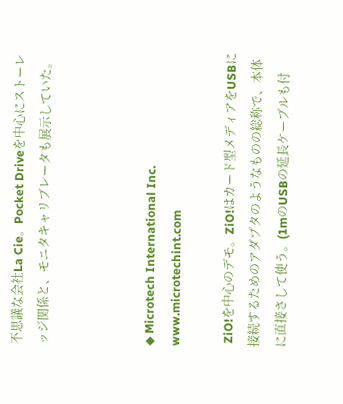不思議な会社La Cie。Pocket Driveを中心にストーレッジ関係と、モニタキャリブレータも展示していた。



◆ Microtech International Inc. www.microtechint.com

 ZiO!を中心のデモ。ZiO!はカード型メディアをUSBに接続するためのアダプタのようなものの総称で、本体に直接さして使う。(1mのUSBの延長ケーブルも付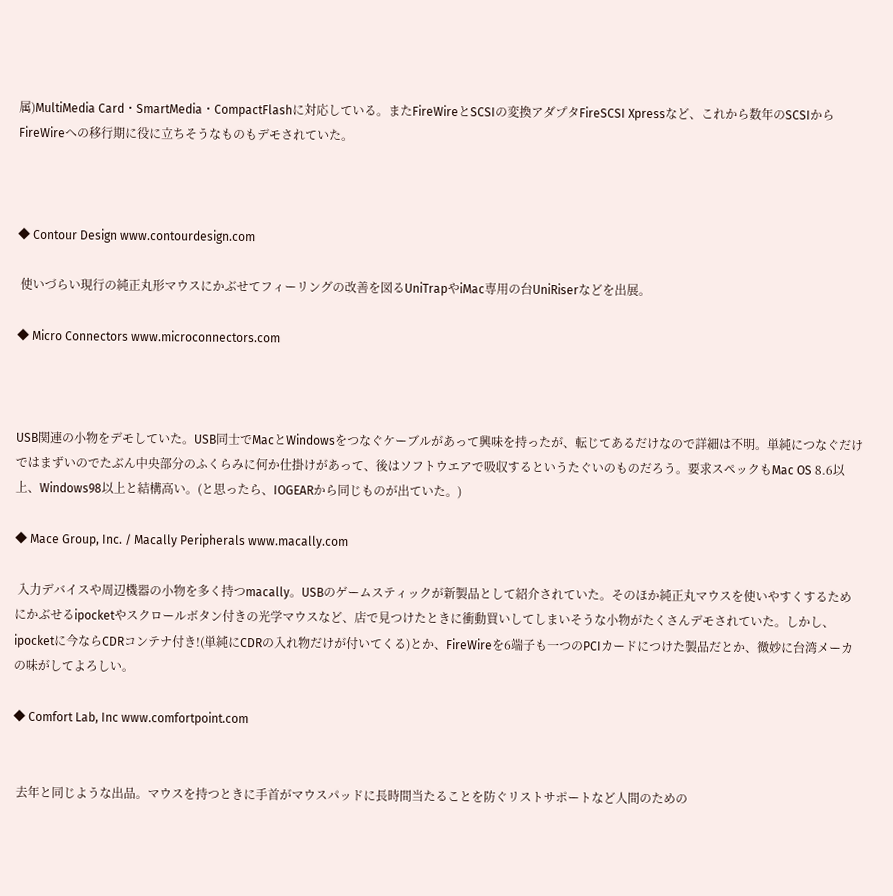属)MultiMedia Card・SmartMedia・CompactFlashに対応している。またFireWireとSCSIの変換アダプタFireSCSI Xpressなど、これから数年のSCSIからFireWireへの移行期に役に立ちそうなものもデモされていた。



◆ Contour Design www.contourdesign.com

 使いづらい現行の純正丸形マウスにかぶせてフィーリングの改善を図るUniTrapやiMac専用の台UniRiserなどを出展。

◆ Micro Connectors www.microconnectors.com



USB関連の小物をデモしていた。USB同士でMacとWindowsをつなぐケーブルがあって興味を持ったが、転じてあるだけなので詳細は不明。単純につなぐだけではまずいのでたぶん中央部分のふくらみに何か仕掛けがあって、後はソフトウエアで吸収するというたぐいのものだろう。要求スペックもMac OS 8.6以上、Windows98以上と結構高い。(と思ったら、IOGEARから同じものが出ていた。)

◆ Mace Group, Inc. / Macally Peripherals www.macally.com

 入力デバイスや周辺機器の小物を多く持つmacally。USBのゲームスティックが新製品として紹介されていた。そのほか純正丸マウスを使いやすくするためにかぶせるipocketやスクロールボタン付きの光学マウスなど、店で見つけたときに衝動買いしてしまいそうな小物がたくさんデモされていた。しかし、ipocketに今ならCDRコンテナ付き!(単純にCDRの入れ物だけが付いてくる)とか、FireWireを6端子も一つのPCIカードにつけた製品だとか、微妙に台湾メーカの味がしてよろしい。

◆ Comfort Lab, Inc www.comfortpoint.com


 去年と同じような出品。マウスを持つときに手首がマウスパッドに長時間当たることを防ぐリストサポートなど人間のための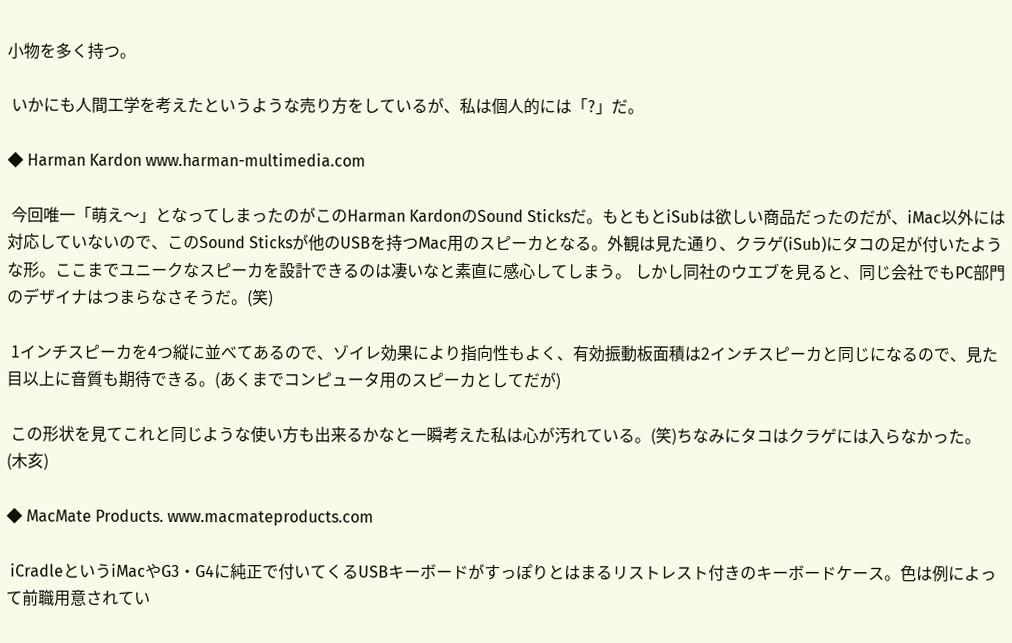小物を多く持つ。

 いかにも人間工学を考えたというような売り方をしているが、私は個人的には「?」だ。

◆ Harman Kardon www.harman-multimedia.com

 今回唯一「萌え〜」となってしまったのがこのHarman KardonのSound Sticksだ。もともとiSubは欲しい商品だったのだが、iMac以外には対応していないので、このSound Sticksが他のUSBを持つMac用のスピーカとなる。外観は見た通り、クラゲ(iSub)にタコの足が付いたような形。ここまでユニークなスピーカを設計できるのは凄いなと素直に感心してしまう。 しかし同社のウエブを見ると、同じ会社でもPC部門のデザイナはつまらなさそうだ。(笑)

 1インチスピーカを4つ縦に並べてあるので、ゾイレ効果により指向性もよく、有効振動板面積は2インチスピーカと同じになるので、見た目以上に音質も期待できる。(あくまでコンピュータ用のスピーカとしてだが)

 この形状を見てこれと同じような使い方も出来るかなと一瞬考えた私は心が汚れている。(笑)ちなみにタコはクラゲには入らなかった。
(木亥)

◆ MacMate Products. www.macmateproducts.com

 iCradleというiMacやG3・G4に純正で付いてくるUSBキーボードがすっぽりとはまるリストレスト付きのキーボードケース。色は例によって前職用意されてい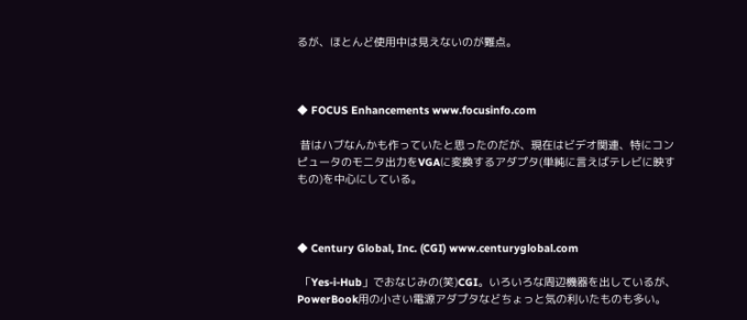るが、ほとんど使用中は見えないのが難点。



◆ FOCUS Enhancements www.focusinfo.com

 昔はハブなんかも作っていたと思ったのだが、現在はビデオ関連、特にコンピュータのモニタ出力をVGAに変換するアダプタ(単純に言えばテレビに映すもの)を中心にしている。



◆ Century Global, Inc. (CGI) www.centuryglobal.com

 「Yes-i-Hub」でおなじみの(笑)CGI。いろいろな周辺機器を出しているが、PowerBook用の小さい電源アダプタなどちょっと気の利いたものも多い。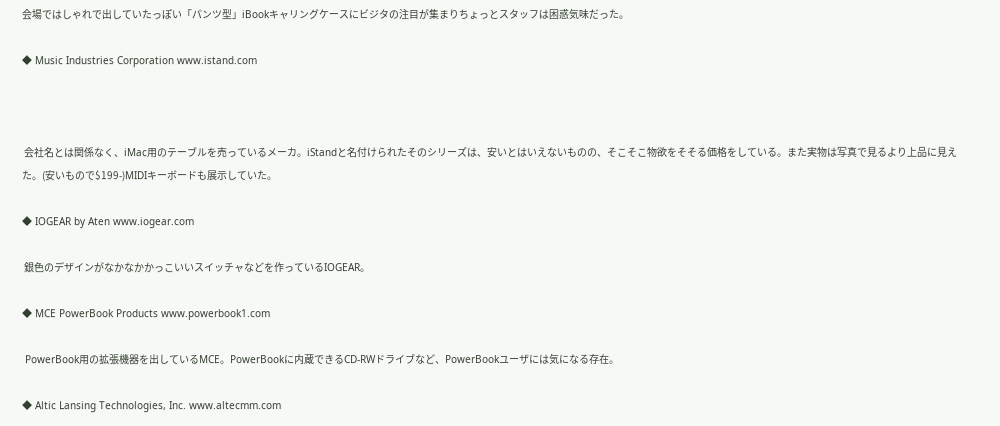会場ではしゃれで出していたっぽい「パンツ型」iBookキャリングケースにビジタの注目が集まりちょっとスタッフは困惑気味だった。

◆ Music Industries Corporation www.istand.com



 会社名とは関係なく、iMac用のテーブルを売っているメーカ。iStandと名付けられたそのシリーズは、安いとはいえないものの、そこそこ物欲をそそる価格をしている。また実物は写真で見るより上品に見えた。(安いもので$199-)MIDIキーボードも展示していた。

◆ IOGEAR by Aten www.iogear.com

 銀色のデザインがなかなかかっこいいスイッチャなどを作っているIOGEAR。

◆ MCE PowerBook Products www.powerbook1.com

 PowerBook用の拡張機器を出しているMCE。PowerBookに内蔵できるCD-RWドライブなど、PowerBookユーザには気になる存在。

◆ Altic Lansing Technologies, Inc. www.altecmm.com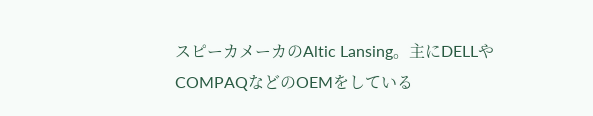スピーカメーカのAltic Lansing。主にDELLやCOMPAQなどのOEMをしている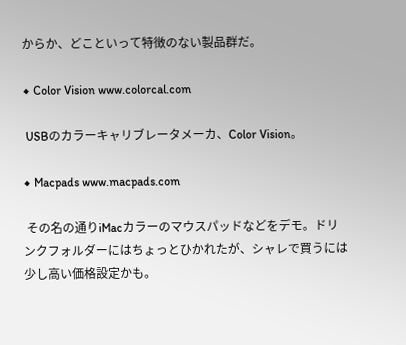からか、どこといって特徴のない製品群だ。

◆ Color Vision www.colorcal.com

 USBのカラーキャリブレータメーカ、Color Vision。

◆ Macpads www.macpads.com

 その名の通りiMacカラーのマウスパッドなどをデモ。ドリンクフォルダーにはちょっとひかれたが、シャレで買うには少し高い価格設定かも。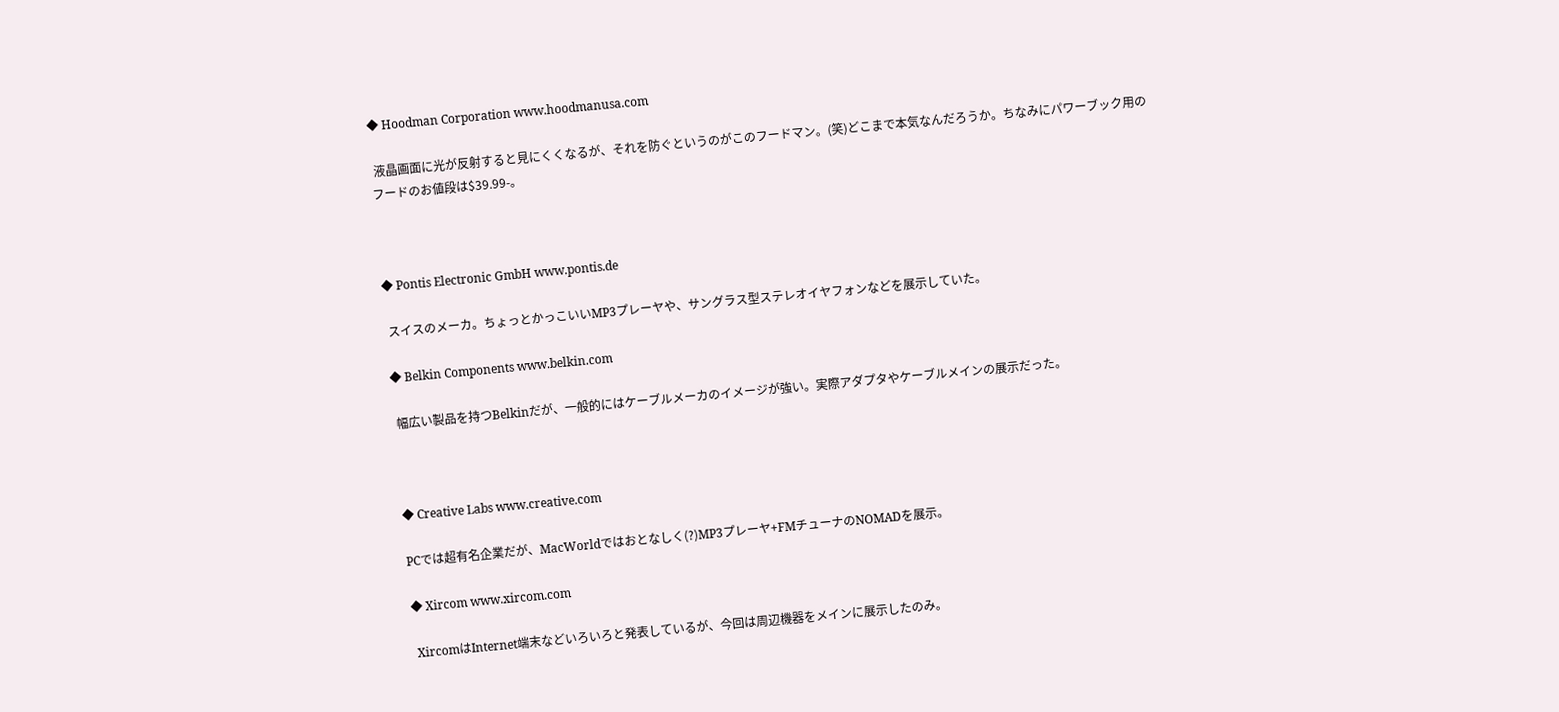◆ Hoodman Corporation www.hoodmanusa.com

 液晶画面に光が反射すると見にくくなるが、それを防ぐというのがこのフードマン。(笑)どこまで本気なんだろうか。ちなみにパワーブック用のフードのお値段は$39.99-。



◆ Pontis Electronic GmbH www.pontis.de

 スイスのメーカ。ちょっとかっこいいMP3プレーヤや、サングラス型ステレオイヤフォンなどを展示していた。

◆ Belkin Components www.belkin.com

 幅広い製品を持つBelkinだが、一般的にはケーブルメーカのイメージが強い。実際アダプタやケーブルメインの展示だった。



◆ Creative Labs www.creative.com

PCでは超有名企業だが、MacWorldではおとなしく(?)MP3プレーヤ+FMチューナのNOMADを展示。

◆ Xircom www.xircom.com

 XircomはInternet端末などいろいろと発表しているが、今回は周辺機器をメインに展示したのみ。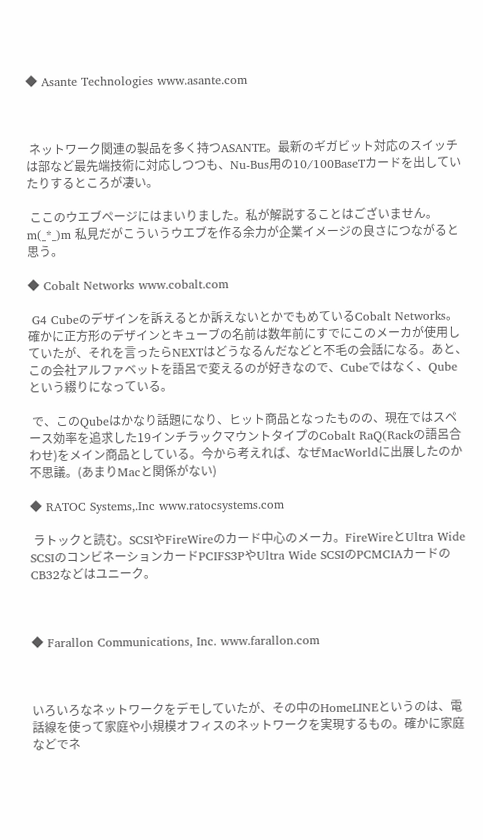◆ Asante Technologies www.asante.com



 ネットワーク関連の製品を多く持つASANTE。最新のギガビット対応のスイッチは部など最先端技術に対応しつつも、Nu-Bus用の10/100BaseTカードを出していたりするところが凄い。

 ここのウエブページにはまいりました。私が解説することはございません。m(_*_)m 私見だがこういうウエブを作る余力が企業イメージの良さにつながると思う。

◆ Cobalt Networks www.cobalt.com

 G4 Cubeのデザインを訴えるとか訴えないとかでもめているCobalt Networks。確かに正方形のデザインとキューブの名前は数年前にすでにこのメーカが使用していたが、それを言ったらNEXTはどうなるんだなどと不毛の会話になる。あと、この会社アルファベットを語呂で変えるのが好きなので、Cubeではなく、Qubeという綴りになっている。

 で、このQubeはかなり話題になり、ヒット商品となったものの、現在ではスペース効率を追求した19インチラックマウントタイプのCobalt RaQ(Rackの語呂合わせ)をメイン商品としている。今から考えれば、なぜMacWorldに出展したのか不思議。(あまりMacと関係がない)

◆ RATOC Systems,.Inc www.ratocsystems.com

 ラトックと読む。SCSIやFireWireのカード中心のメーカ。FireWireとUltra Wide SCSIのコンビネーションカードPCIFS3PやUltra Wide SCSIのPCMCIAカードのCB32などはユニーク。



◆ Farallon Communications, Inc. www.farallon.com



いろいろなネットワークをデモしていたが、その中のHomeLINEというのは、電話線を使って家庭や小規模オフィスのネットワークを実現するもの。確かに家庭などでネ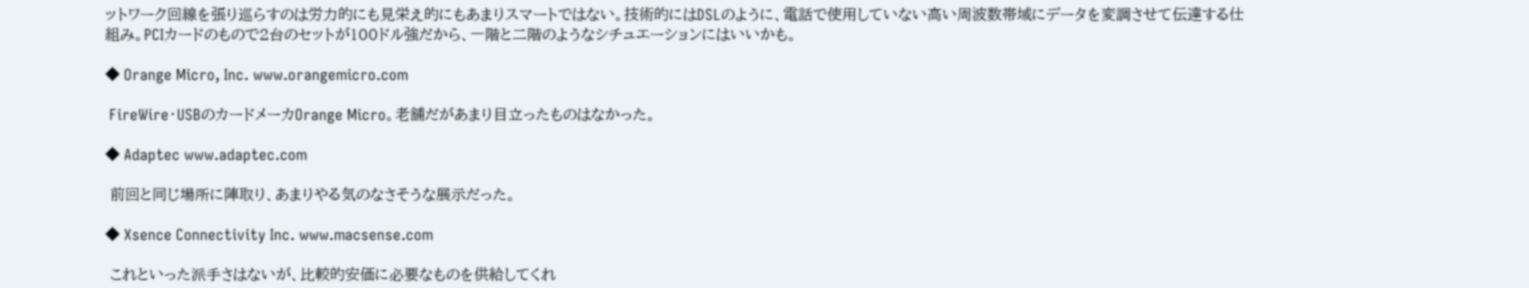ットワーク回線を張り巡らすのは労力的にも見栄え的にもあまりスマートではない。技術的にはDSLのように、電話で使用していない高い周波数帯域にデータを変調させて伝達する仕組み。PCIカードのもので2台のセットが100ドル強だから、一階と二階のようなシチュエーションにはいいかも。

◆ Orange Micro, Inc. www.orangemicro.com

 FireWire・USBのカードメーカOrange Micro。老舗だがあまり目立ったものはなかった。

◆ Adaptec www.adaptec.com

 前回と同じ場所に陣取り、あまりやる気のなさそうな展示だった。

◆ Xsence Connectivity Inc. www.macsense.com

 これといった派手さはないが、比較的安価に必要なものを供給してくれ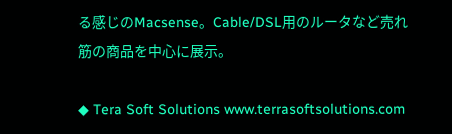る感じのMacsense。Cable/DSL用のルータなど売れ筋の商品を中心に展示。

◆ Tera Soft Solutions www.terrasoftsolutions.com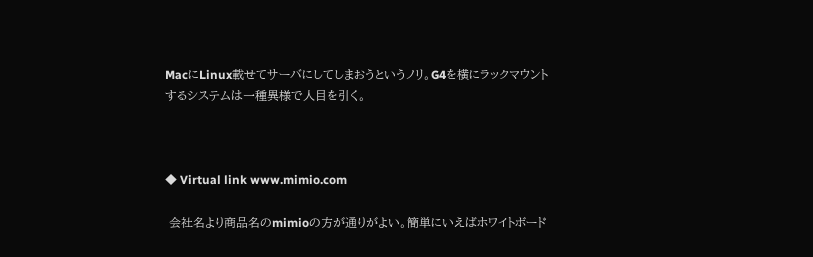MacにLinux載せてサーバにしてしまおうというノリ。G4を横にラックマウントするシステムは一種異様で人目を引く。



◆ Virtual link www.mimio.com

 会社名より商品名のmimioの方が通りがよい。簡単にいえばホワイトボード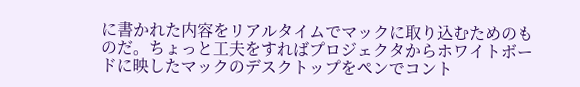に書かれた内容をリアルタイムでマックに取り込むためのものだ。ちょっと工夫をすればプロジェクタからホワイトボードに映したマックのデスクトップをペンでコント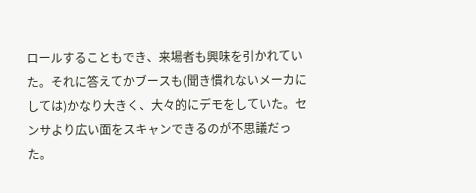ロールすることもでき、来場者も興味を引かれていた。それに答えてかブースも(聞き慣れないメーカにしては)かなり大きく、大々的にデモをしていた。センサより広い面をスキャンできるのが不思議だった。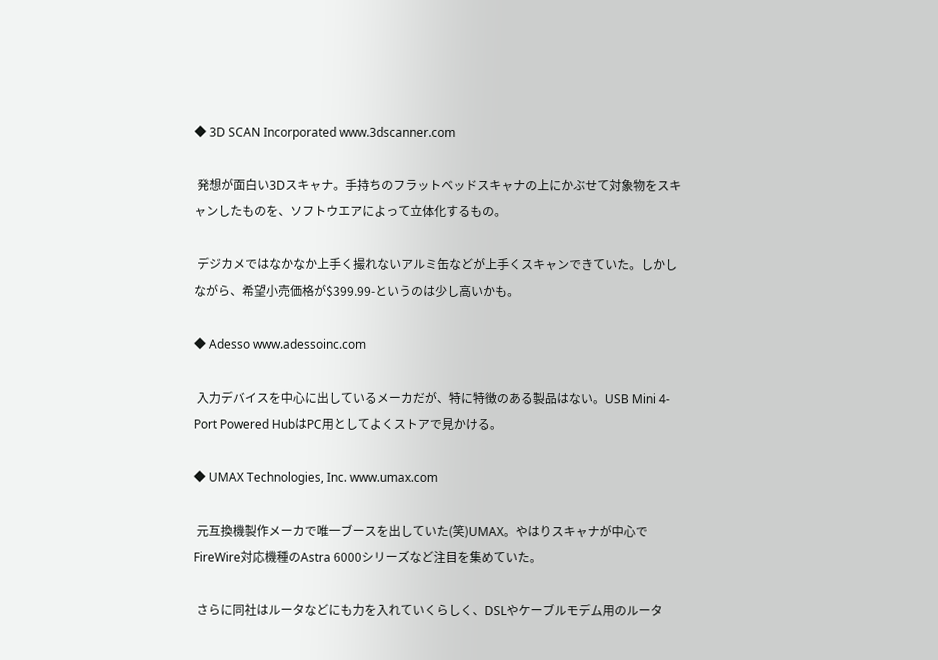◆ 3D SCAN Incorporated www.3dscanner.com

 発想が面白い3Dスキャナ。手持ちのフラットベッドスキャナの上にかぶせて対象物をスキャンしたものを、ソフトウエアによって立体化するもの。

 デジカメではなかなか上手く撮れないアルミ缶などが上手くスキャンできていた。しかしながら、希望小売価格が$399.99-というのは少し高いかも。

◆ Adesso www.adessoinc.com

 入力デバイスを中心に出しているメーカだが、特に特徴のある製品はない。USB Mini 4-Port Powered HubはPC用としてよくストアで見かける。

◆ UMAX Technologies, Inc. www.umax.com

 元互換機製作メーカで唯一ブースを出していた(笑)UMAX。やはりスキャナが中心でFireWire対応機種のAstra 6000シリーズなど注目を集めていた。

 さらに同社はルータなどにも力を入れていくらしく、DSLやケーブルモデム用のルータ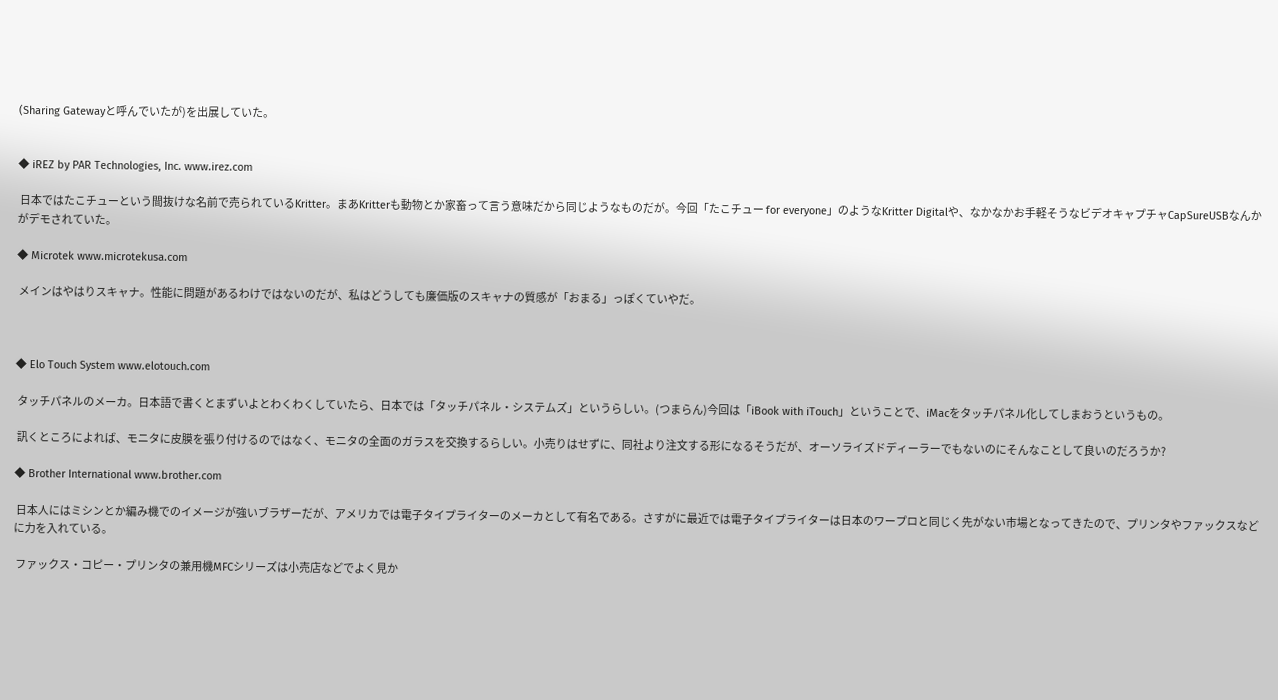(Sharing Gatewayと呼んでいたが)を出展していた。


◆ iREZ by PAR Technologies, Inc. www.irez.com

 日本ではたこチューという間抜けな名前で売られているKritter。まあKritterも動物とか家畜って言う意味だから同じようなものだが。今回「たこチュー for everyone」のようなKritter Digitalや、なかなかお手軽そうなビデオキャプチャCapSureUSBなんかがデモされていた。

◆ Microtek www.microtekusa.com

 メインはやはりスキャナ。性能に問題があるわけではないのだが、私はどうしても廉価版のスキャナの質感が「おまる」っぽくていやだ。



◆ Elo Touch System www.elotouch.com

 タッチパネルのメーカ。日本語で書くとまずいよとわくわくしていたら、日本では「タッチパネル・システムズ」というらしい。(つまらん)今回は「iBook with iTouch」ということで、iMacをタッチパネル化してしまおうというもの。

 訊くところによれば、モニタに皮膜を張り付けるのではなく、モニタの全面のガラスを交換するらしい。小売りはせずに、同社より注文する形になるそうだが、オーソライズドディーラーでもないのにそんなことして良いのだろうか?

◆ Brother International www.brother.com

 日本人にはミシンとか編み機でのイメージが強いブラザーだが、アメリカでは電子タイプライターのメーカとして有名である。さすがに最近では電子タイプライターは日本のワープロと同じく先がない市場となってきたので、プリンタやファックスなどに力を入れている。

 ファックス・コピー・プリンタの兼用機MFCシリーズは小売店などでよく見か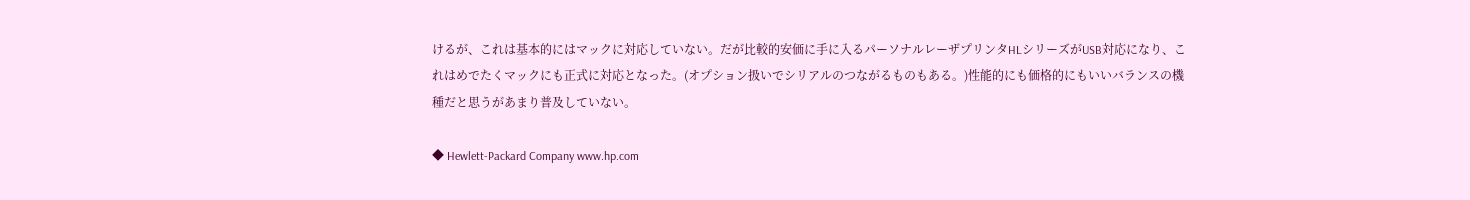けるが、これは基本的にはマックに対応していない。だが比較的安価に手に入るパーソナルレーザプリンタHLシリーズがUSB対応になり、これはめでたくマックにも正式に対応となった。(オプション扱いでシリアルのつながるものもある。)性能的にも価格的にもいいバランスの機種だと思うがあまり普及していない。

◆ Hewlett-Packard Company www.hp.com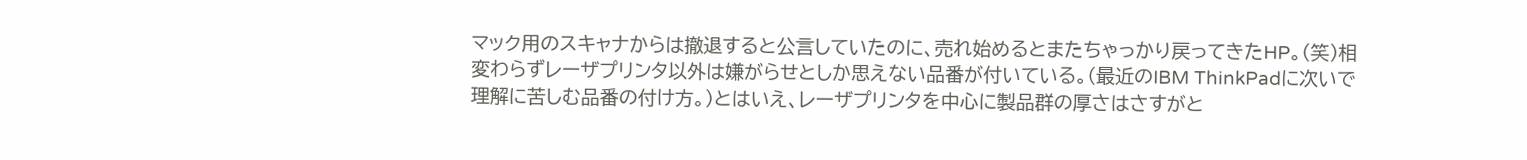マック用のスキャナからは撤退すると公言していたのに、売れ始めるとまたちゃっかり戻ってきたHP。(笑)相変わらずレーザプリンタ以外は嫌がらせとしか思えない品番が付いている。(最近のIBM ThinkPadに次いで理解に苦しむ品番の付け方。)とはいえ、レーザプリンタを中心に製品群の厚さはさすがと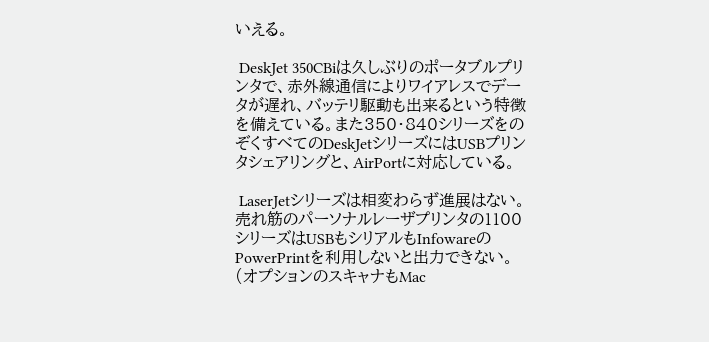いえる。

 DeskJet 350CBiは久しぶりのポータブルプリンタで、赤外線通信によりワイアレスでデータが遅れ、バッテリ駆動も出来るという特徴を備えている。また350・840シリーズをのぞくすべてのDeskJetシリーズにはUSBプリンタシェアリングと、AirPortに対応している。

 LaserJetシリーズは相変わらず進展はない。売れ筋のパーソナルレーザプリンタの1100シリーズはUSBもシリアルもInfowareのPowerPrintを利用しないと出力できない。(オプションのスキャナもMac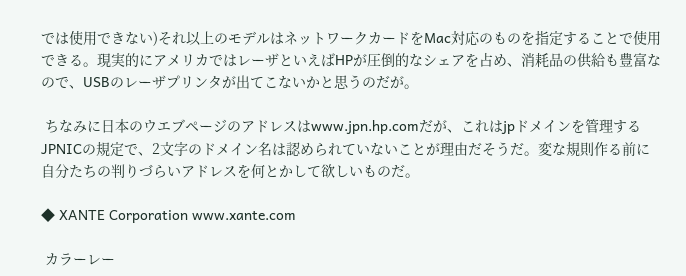では使用できない)それ以上のモデルはネットワークカードをMac対応のものを指定することで使用できる。現実的にアメリカではレーザといえばHPが圧倒的なシェアを占め、消耗品の供給も豊富なので、USBのレーザプリンタが出てこないかと思うのだが。

 ちなみに日本のウエブページのアドレスはwww.jpn.hp.comだが、これはjpドメインを管理するJPNICの規定で、2文字のドメイン名は認められていないことが理由だそうだ。変な規則作る前に自分たちの判りづらいアドレスを何とかして欲しいものだ。

◆ XANTE Corporation www.xante.com

 カラーレー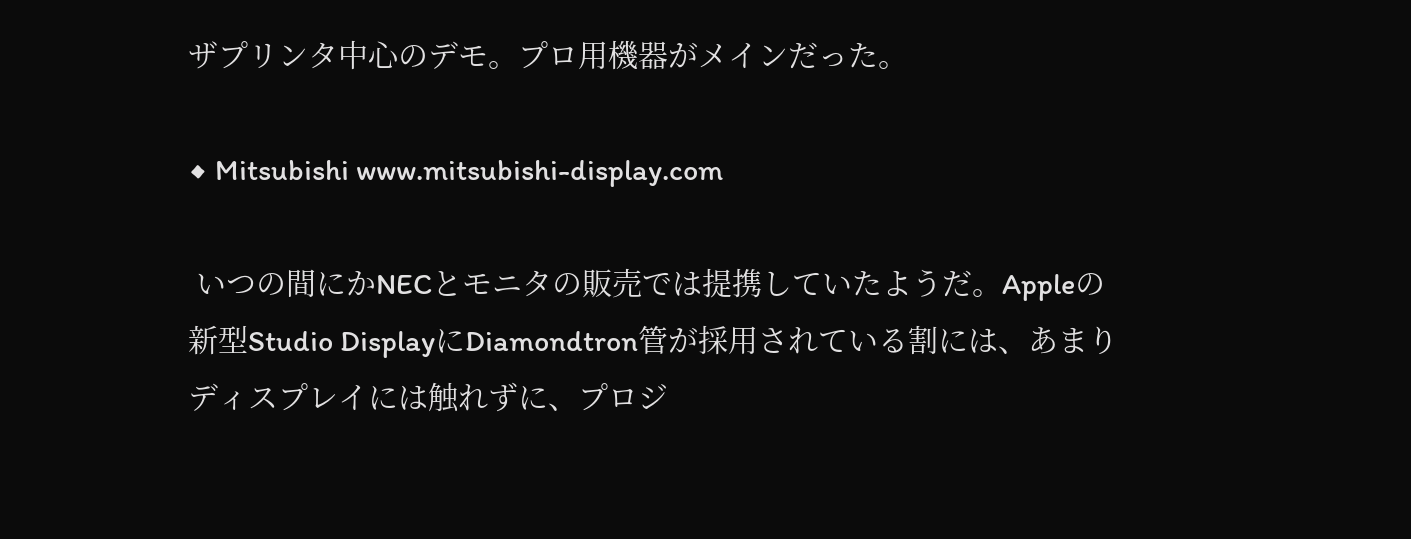ザプリンタ中心のデモ。プロ用機器がメインだった。

◆ Mitsubishi www.mitsubishi-display.com

 いつの間にかNECとモニタの販売では提携していたようだ。Appleの新型Studio DisplayにDiamondtron管が採用されている割には、あまりディスプレイには触れずに、プロジ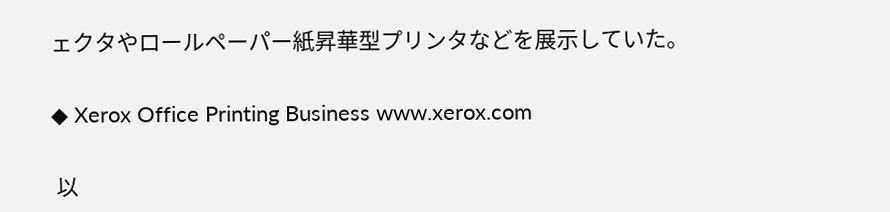ェクタやロールペーパー紙昇華型プリンタなどを展示していた。

◆ Xerox Office Printing Business www.xerox.com

 以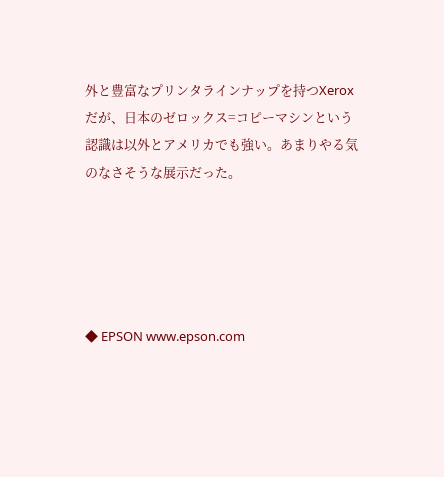外と豊富なプリンタラインナップを持つXeroxだが、日本のゼロックス=コピーマシンという認識は以外とアメリカでも強い。あまりやる気のなさそうな展示だった。





◆ EPSON www.epson.com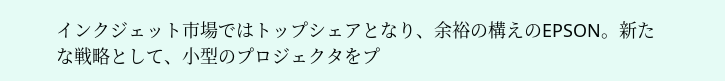インクジェット市場ではトップシェアとなり、余裕の構えのEPSON。新たな戦略として、小型のプロジェクタをプ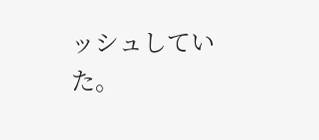ッシュしていた。